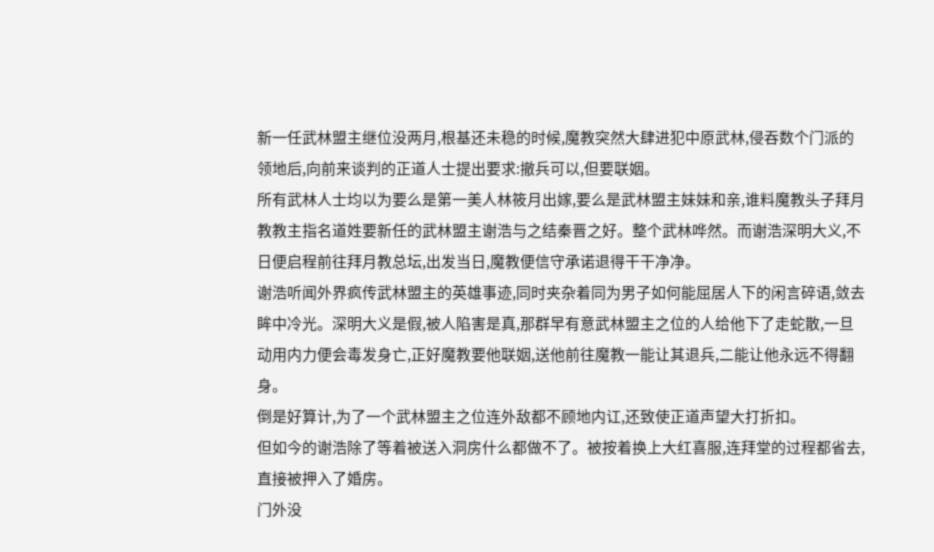新一任武林盟主继位没两月,根基还未稳的时候,魔教突然大肆进犯中原武林,侵吞数个门派的领地后,向前来谈判的正道人士提出要求:撤兵可以,但要联姻。
所有武林人士均以为要么是第一美人林筱月出嫁,要么是武林盟主妹妹和亲,谁料魔教头子拜月教教主指名道姓要新任的武林盟主谢浩与之结秦晋之好。整个武林哗然。而谢浩深明大义,不日便启程前往拜月教总坛,出发当日,魔教便信守承诺退得干干净净。
谢浩听闻外界疯传武林盟主的英雄事迹,同时夹杂着同为男子如何能屈居人下的闲言碎语,敛去眸中冷光。深明大义是假,被人陷害是真,那群早有意武林盟主之位的人给他下了走蛇散,一旦动用内力便会毒发身亡,正好魔教要他联姻,送他前往魔教一能让其退兵,二能让他永远不得翻身。
倒是好算计,为了一个武林盟主之位连外敌都不顾地内讧,还致使正道声望大打折扣。
但如今的谢浩除了等着被送入洞房什么都做不了。被按着换上大红喜服,连拜堂的过程都省去,直接被押入了婚房。
门外没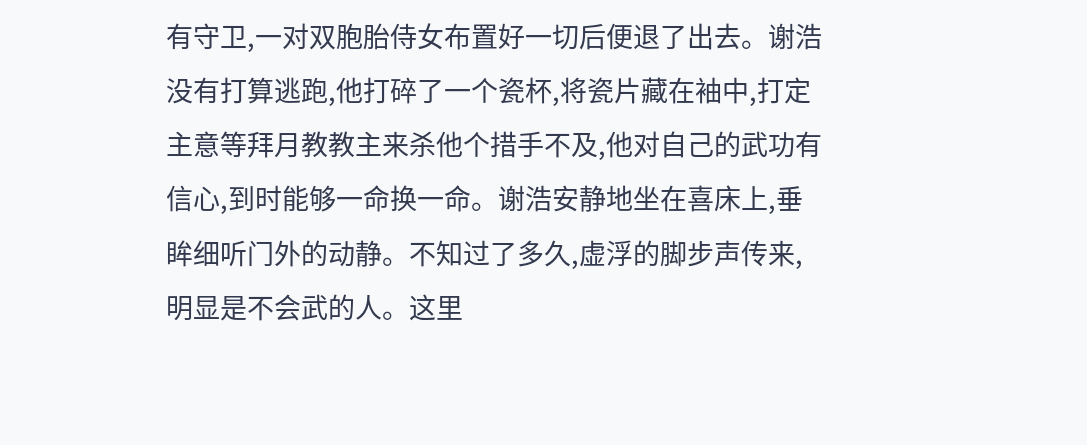有守卫,一对双胞胎侍女布置好一切后便退了出去。谢浩没有打算逃跑,他打碎了一个瓷杯,将瓷片藏在袖中,打定主意等拜月教教主来杀他个措手不及,他对自己的武功有信心,到时能够一命换一命。谢浩安静地坐在喜床上,垂眸细听门外的动静。不知过了多久,虚浮的脚步声传来,明显是不会武的人。这里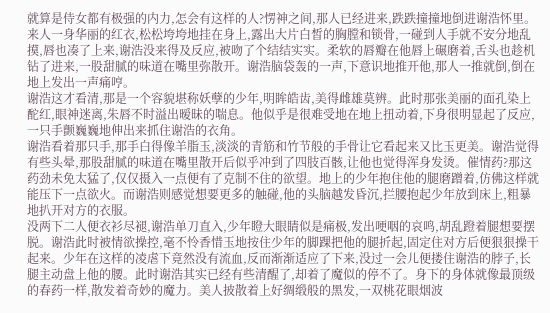就算是侍女都有极强的内力,怎会有这样的人?愣神之间,那人已经进来,跌跌撞撞地倒进谢浩怀里。
来人一身华丽的红衣,松松垮垮地挂在身上,露出大片白皙的胸膛和锁骨,一碰到人手就不安分地乱摸,唇也凑了上来,谢浩没来得及反应,被吻了个结结实实。柔软的唇瓣在他唇上碾磨着,舌头也趁机钻了进来,一股甜腻的味道在嘴里弥散开。谢浩脑袋轰的一声,下意识地推开他,那人一推就倒,倒在地上发出一声痛哼。
谢浩这才看清,那是一个容貌堪称妖孽的少年,明眸皓齿,美得雌雄莫辨。此时那张美丽的面孔染上酡红,眼神迷离,朱唇不时溢出暧昧的喘息。他似乎是很难受地在地上扭动着,下身很明显起了反应,一只手颤巍巍地伸出来抓住谢浩的衣角。
谢浩看着那只手,那手白得像羊脂玉,淡淡的青筋和竹节般的手骨让它看起来又比玉更美。谢浩觉得有些头晕,那股甜腻的味道在嘴里散开后似乎冲到了四肢百骸,让他也觉得浑身发烫。催情药?那这药劲未免太猛了,仅仅摄入一点便有了克制不住的欲望。地上的少年抱住他的腿磨蹭着,仿佛这样就能压下一点欲火。而谢浩则感觉想要更多的触碰,他的头脑越发昏沉,拦腰抱起少年放到床上,粗暴地扒开对方的衣服。
没两下二人便衣衫尽褪,谢浩单刀直入,少年瞪大眼睛似是痛极,发出哽咽的哀鸣,胡乱蹬着腿想要摆脱。谢浩此时被情欲操控,毫不怜香惜玉地按住少年的脚踝把他的腿折起,固定住对方后便狠狠操干起来。少年在这样的凌虐下竟然没有流血,反而渐渐适应了下来,没过一会儿便搂住谢浩的脖子,长腿主动盘上他的腰。此时谢浩其实已经有些清醒了,却着了魔似的停不了。身下的身体就像最顶级的春药一样,散发着奇妙的魔力。美人披散着上好绸缎般的黑发,一双桃花眼烟波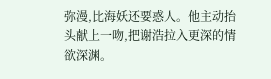弥漫,比海妖还要惑人。他主动抬头献上一吻,把谢浩拉入更深的情欲深渊。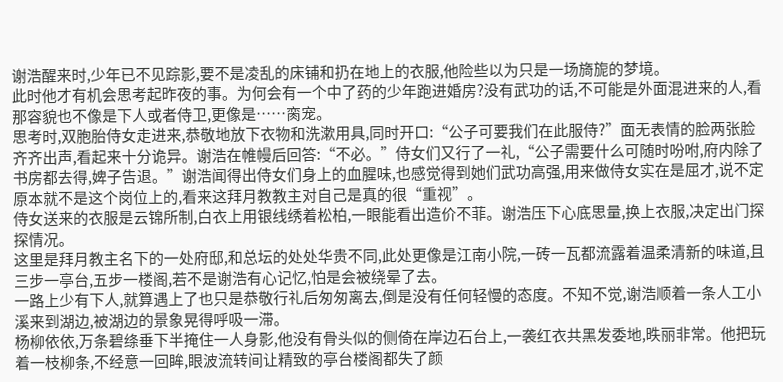谢浩醒来时,少年已不见踪影,要不是凌乱的床铺和扔在地上的衣服,他险些以为只是一场旖旎的梦境。
此时他才有机会思考起昨夜的事。为何会有一个中了药的少年跑进婚房?没有武功的话,不可能是外面混进来的人,看那容貌也不像是下人或者侍卫,更像是……脔宠。
思考时,双胞胎侍女走进来,恭敬地放下衣物和洗漱用具,同时开口:“公子可要我们在此服侍?”面无表情的脸两张脸齐齐出声,看起来十分诡异。谢浩在帷幔后回答:“不必。”侍女们又行了一礼,“公子需要什么可随时吩咐,府内除了书房都去得,婢子告退。”谢浩闻得出侍女们身上的血腥味,也感觉得到她们武功高强,用来做侍女实在是屈才,说不定原本就不是这个岗位上的,看来这拜月教教主对自己是真的很“重视”。
侍女送来的衣服是云锦所制,白衣上用银线绣着松柏,一眼能看出造价不菲。谢浩压下心底思量,换上衣服,决定出门探探情况。
这里是拜月教主名下的一处府邸,和总坛的处处华贵不同,此处更像是江南小院,一砖一瓦都流露着温柔清新的味道,且三步一亭台,五步一楼阁,若不是谢浩有心记忆,怕是会被绕晕了去。
一路上少有下人,就算遇上了也只是恭敬行礼后匆匆离去,倒是没有任何轻慢的态度。不知不觉,谢浩顺着一条人工小溪来到湖边,被湖边的景象晃得呼吸一滞。
杨柳依依,万条碧绦垂下半掩住一人身影,他没有骨头似的侧倚在岸边石台上,一袭红衣共黑发委地,昳丽非常。他把玩着一枝柳条,不经意一回眸,眼波流转间让精致的亭台楼阁都失了颜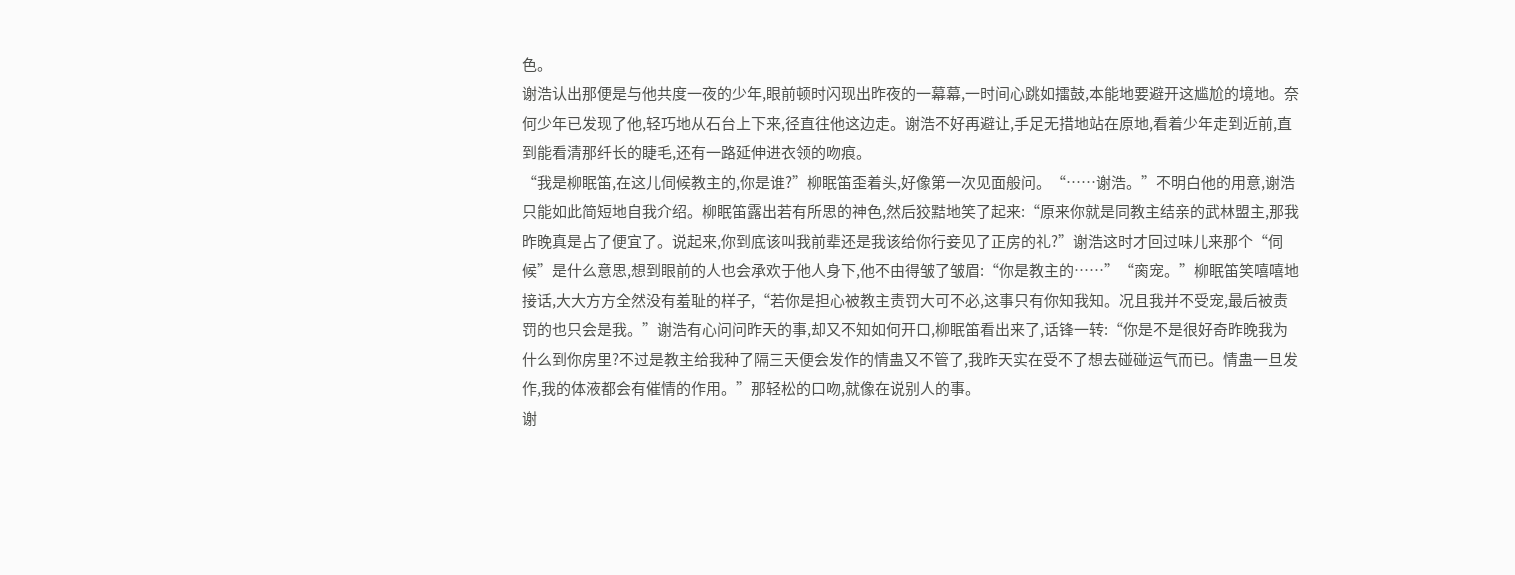色。
谢浩认出那便是与他共度一夜的少年,眼前顿时闪现出昨夜的一幕幕,一时间心跳如擂鼓,本能地要避开这尴尬的境地。奈何少年已发现了他,轻巧地从石台上下来,径直往他这边走。谢浩不好再避让,手足无措地站在原地,看着少年走到近前,直到能看清那纤长的睫毛,还有一路延伸进衣领的吻痕。
“我是柳眠笛,在这儿伺候教主的,你是谁?”柳眠笛歪着头,好像第一次见面般问。“……谢浩。”不明白他的用意,谢浩只能如此简短地自我介绍。柳眠笛露出若有所思的神色,然后狡黠地笑了起来:“原来你就是同教主结亲的武林盟主,那我昨晚真是占了便宜了。说起来,你到底该叫我前辈还是我该给你行妾见了正房的礼?”谢浩这时才回过味儿来那个“伺候”是什么意思,想到眼前的人也会承欢于他人身下,他不由得皱了皱眉:“你是教主的……”“脔宠。”柳眠笛笑嘻嘻地接话,大大方方全然没有羞耻的样子,“若你是担心被教主责罚大可不必,这事只有你知我知。况且我并不受宠,最后被责罚的也只会是我。”谢浩有心问问昨天的事,却又不知如何开口,柳眠笛看出来了,话锋一转:“你是不是很好奇昨晚我为什么到你房里?不过是教主给我种了隔三天便会发作的情蛊又不管了,我昨天实在受不了想去碰碰运气而已。情蛊一旦发作,我的体液都会有催情的作用。”那轻松的口吻,就像在说别人的事。
谢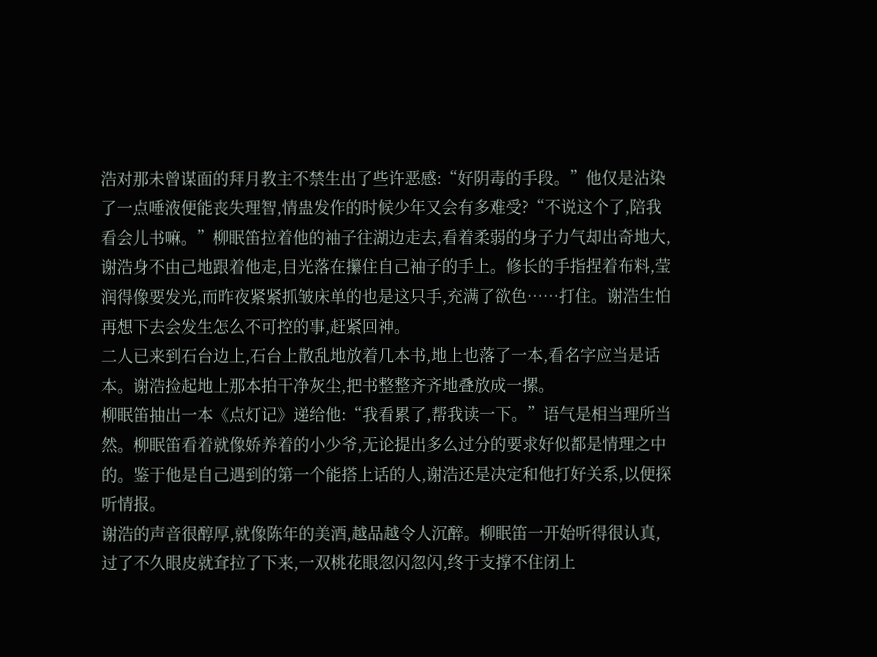浩对那未曾谋面的拜月教主不禁生出了些许恶感:“好阴毒的手段。”他仅是沾染了一点唾液便能丧失理智,情蛊发作的时候少年又会有多难受?“不说这个了,陪我看会儿书嘛。”柳眠笛拉着他的袖子往湖边走去,看着柔弱的身子力气却出奇地大,谢浩身不由己地跟着他走,目光落在攥住自己袖子的手上。修长的手指捏着布料,莹润得像要发光,而昨夜紧紧抓皱床单的也是这只手,充满了欲色……打住。谢浩生怕再想下去会发生怎么不可控的事,赶紧回神。
二人已来到石台边上,石台上散乱地放着几本书,地上也落了一本,看名字应当是话本。谢浩捡起地上那本拍干净灰尘,把书整整齐齐地叠放成一摞。
柳眠笛抽出一本《点灯记》递给他:“我看累了,帮我读一下。”语气是相当理所当然。柳眠笛看着就像娇养着的小少爷,无论提出多么过分的要求好似都是情理之中的。鉴于他是自己遇到的第一个能搭上话的人,谢浩还是决定和他打好关系,以便探听情报。
谢浩的声音很醇厚,就像陈年的美酒,越品越令人沉醉。柳眠笛一开始听得很认真,过了不久眼皮就耷拉了下来,一双桃花眼忽闪忽闪,终于支撑不住闭上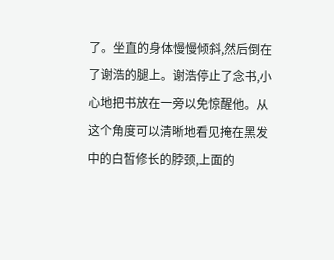了。坐直的身体慢慢倾斜,然后倒在了谢浩的腿上。谢浩停止了念书,小心地把书放在一旁以免惊醒他。从这个角度可以清晰地看见掩在黑发中的白皙修长的脖颈,上面的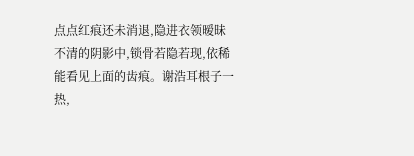点点红痕还未消退,隐进衣领暧昧不清的阴影中,锁骨若隐若现,依稀能看见上面的齿痕。谢浩耳根子一热,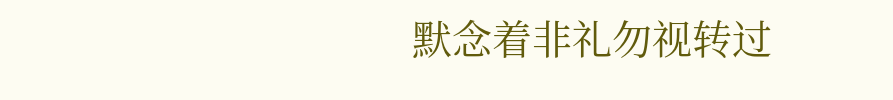默念着非礼勿视转过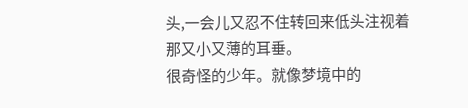头,一会儿又忍不住转回来低头注视着那又小又薄的耳垂。
很奇怪的少年。就像梦境中的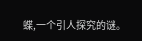蝶,一个引人探究的谜。